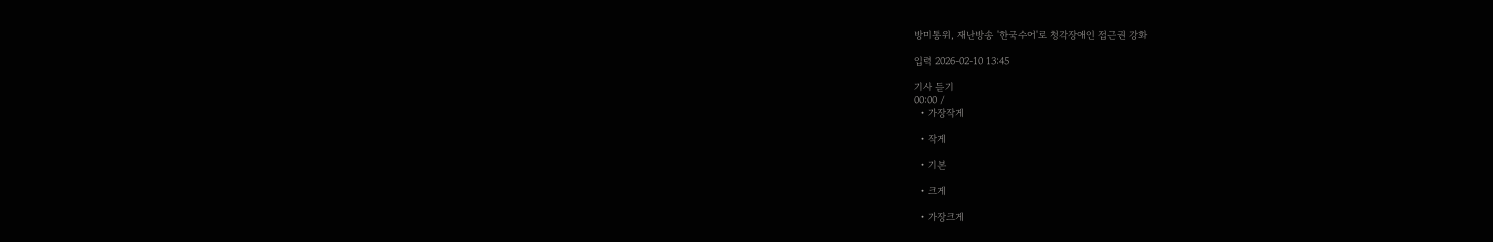방미통위, 재난방송 '한국수어'로 청각장애인 접근권 강화

입력 2026-02-10 13:45

기사 듣기
00:00 /
  • 가장작게

  • 작게

  • 기본

  • 크게

  • 가장크게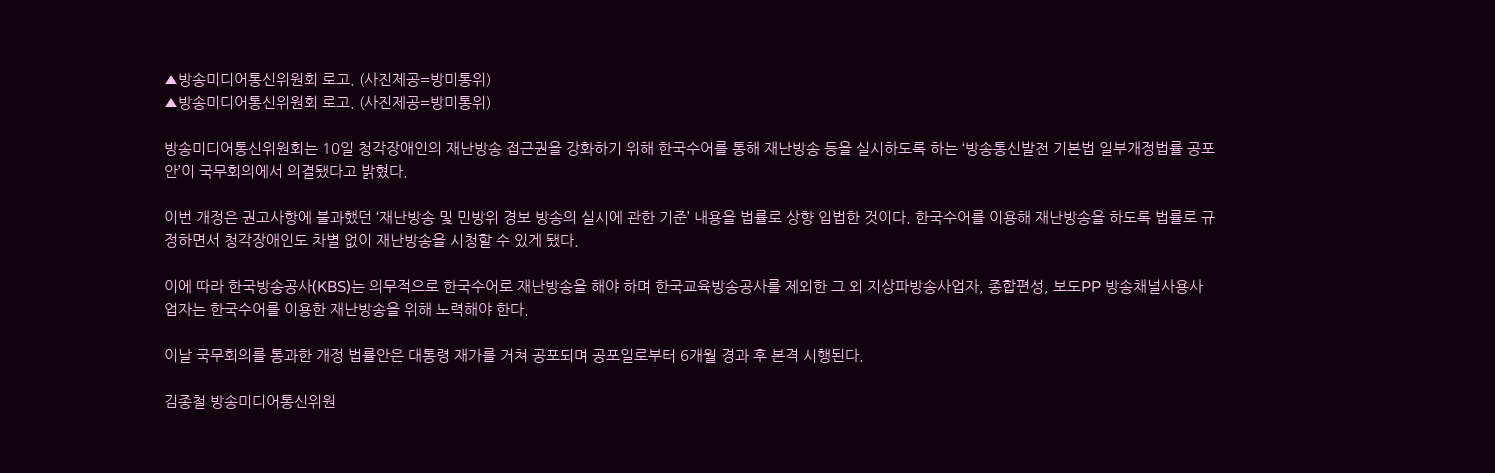▲방송미디어통신위원회 로고. (사진제공=방미통위)
▲방송미디어통신위원회 로고. (사진제공=방미통위)

방송미디어통신위원회는 10일 청각장애인의 재난방송 접근권을 강화하기 위해 한국수어를 통해 재난방송 등을 실시하도록 하는 ‘방송통신발전 기본법 일부개정법률 공포안’이 국무회의에서 의결됐다고 밝혔다.

이번 개정은 권고사항에 불과했던 ‘재난방송 및 민방위 경보 방송의 실시에 관한 기준’ 내용을 법률로 상향 입법한 것이다. 한국수어를 이용해 재난방송을 하도록 법률로 규정하면서 청각장애인도 차별 없이 재난방송을 시청할 수 있게 됐다.

이에 따라 한국방송공사(KBS)는 의무적으로 한국수어로 재난방송을 해야 하며 한국교육방송공사를 제외한 그 외 지상파방송사업자, 종합편성, 보도PP 방송채널사용사업자는 한국수어를 이용한 재난방송을 위해 노력해야 한다.

이날 국무회의를 통과한 개정 법률안은 대통령 재가를 거쳐 공포되며 공포일로부터 6개월 경과 후 본격 시행된다.

김종철 방송미디어통신위원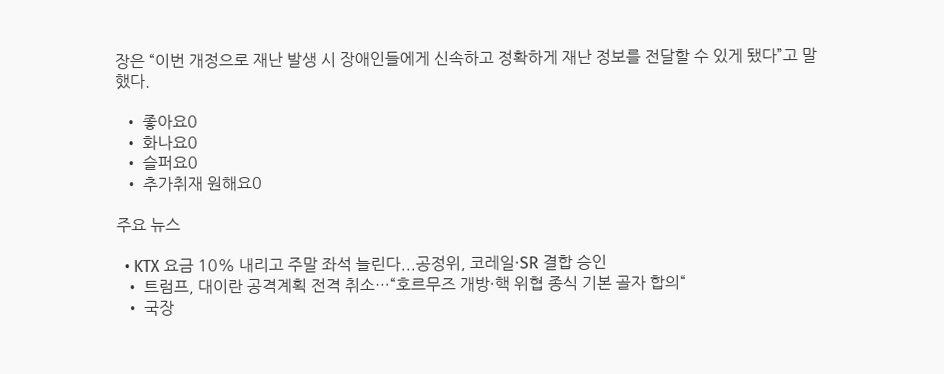장은 “이번 개정으로 재난 발생 시 장애인들에게 신속하고 정확하게 재난 정보를 전달할 수 있게 됐다”고 말했다.

  • 좋아요0
  • 화나요0
  • 슬퍼요0
  • 추가취재 원해요0

주요 뉴스

  • KTX 요금 10% 내리고 주말 좌석 늘린다...공정위, 코레일·SR 결합 승인
  • 트럼프, 대이란 공격계획 전격 취소…“호르무즈 개방·핵 위협 종식 기본 골자 합의“
  • 국장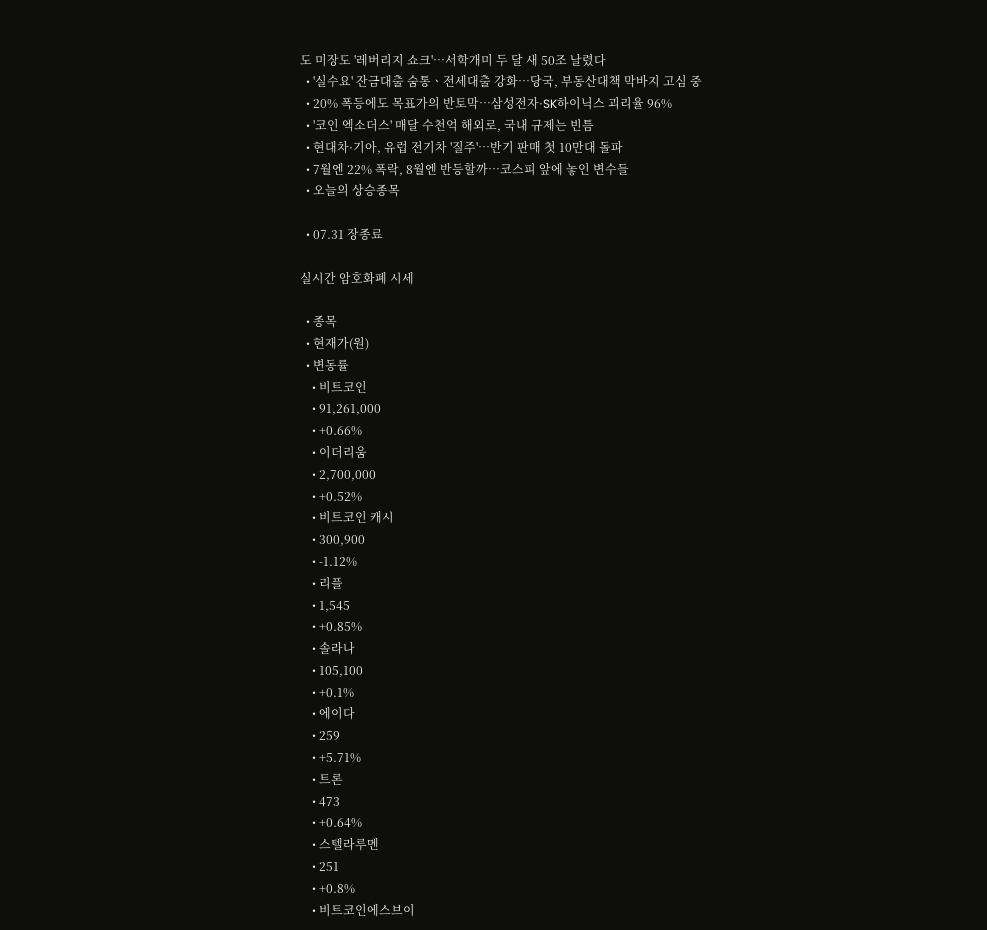도 미장도 '레버리지 쇼크'⋯서학개미 두 달 새 50조 날렸다
  • '실수요' 잔금대출 숨통ㆍ전세대출 강화⋯당국, 부동산대책 막바지 고심 중
  • 20% 폭등에도 목표가의 반토막…삼성전자·SK하이닉스 괴리율 96%
  • '코인 엑소더스' 매달 수천억 해외로, 국내 규제는 빈틈
  • 현대차·기아, 유럽 전기차 '질주'⋯반기 판매 첫 10만대 돌파
  • 7월엔 22% 폭락, 8월엔 반등할까…코스피 앞에 놓인 변수들
  • 오늘의 상승종목

  • 07.31 장종료

실시간 암호화폐 시세

  • 종목
  • 현재가(원)
  • 변동률
    • 비트코인
    • 91,261,000
    • +0.66%
    • 이더리움
    • 2,700,000
    • +0.52%
    • 비트코인 캐시
    • 300,900
    • -1.12%
    • 리플
    • 1,545
    • +0.85%
    • 솔라나
    • 105,100
    • +0.1%
    • 에이다
    • 259
    • +5.71%
    • 트론
    • 473
    • +0.64%
    • 스텔라루멘
    • 251
    • +0.8%
    • 비트코인에스브이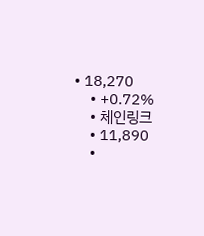• 18,270
    • +0.72%
    • 체인링크
    • 11,890
    •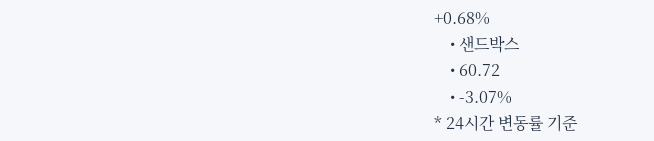+0.68%
    • 샌드박스
    • 60.72
    • -3.07%
* 24시간 변동률 기준